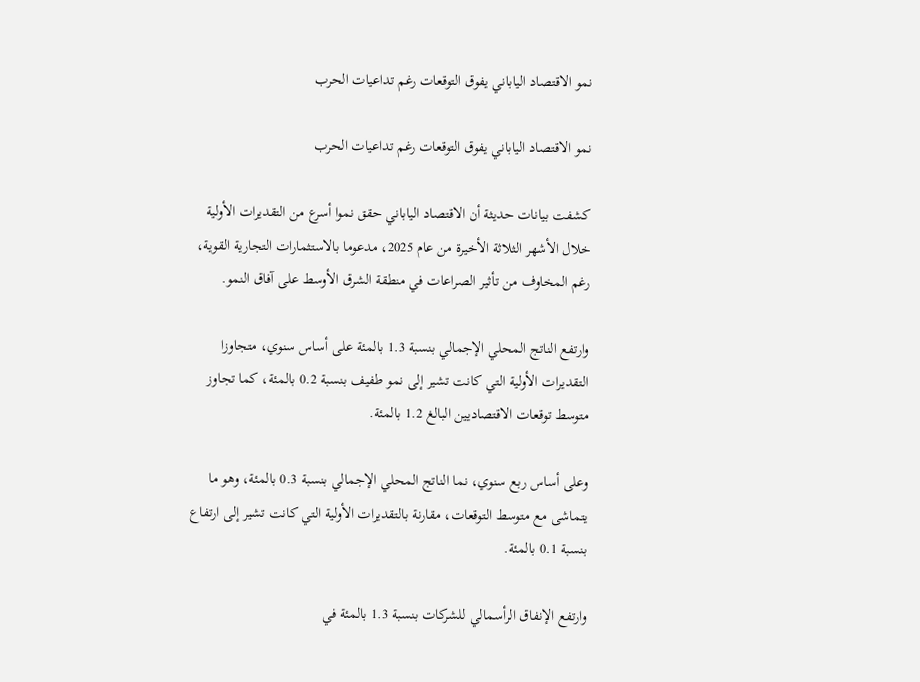نمو الاقتصاد الياباني يفوق التوقعات رغم تداعيات الحرب

نمو الاقتصاد الياباني يفوق التوقعات رغم تداعيات الحرب

كشفت بيانات حديثة أن الاقتصاد الياباني حقق نموا أسرع من التقديرات الأولية خلال الأشهر الثلاثة الأخيرة من عام 2025، مدعوما بالاستثمارات التجارية القوية، رغم المخاوف من تأثير الصراعات في منطقة الشرق الأوسط على آفاق النمو.

وارتفع الناتج المحلي الإجمالي بنسبة 1.3 بالمئة على أساس سنوي، متجاوزا التقديرات الأولية التي كانت تشير إلى نمو طفيف بنسبة 0.2 بالمئة، كما تجاوز متوسط توقعات الاقتصاديين البالغ 1.2 بالمئة.

وعلى أساس ربع سنوي، نما الناتج المحلي الإجمالي بنسبة 0.3 بالمئة، وهو ما يتماشى مع متوسط التوقعات، مقارنة بالتقديرات الأولية التي كانت تشير إلى ارتفاع بنسبة 0.1 بالمئة.

وارتفع الإنفاق الرأسمالي للشركات بنسبة 1.3 بالمئة في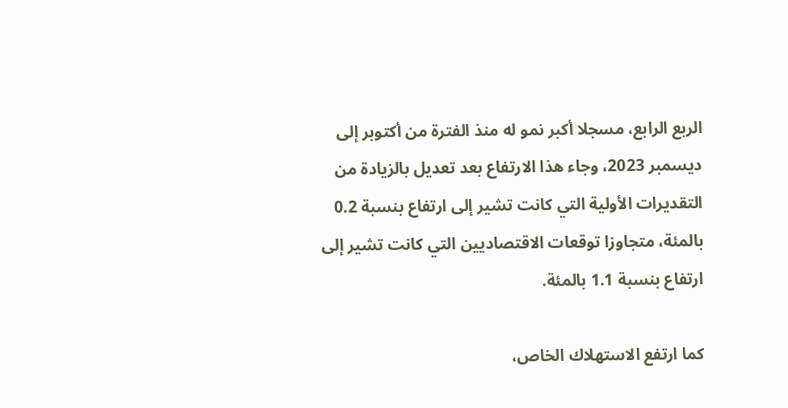الربع الرابع، مسجلا أكبر نمو له منذ الفترة من أكتوبر إلى ديسمبر 2023، وجاء هذا الارتفاع بعد تعديل بالزيادة من التقديرات الأولية التي كانت تشير إلى ارتفاع بنسبة 0.2 بالمئة، متجاوزا توقعات الاقتصاديين التي كانت تشير إلى ارتفاع بنسبة 1.1 بالمئة.

كما ارتفع الاستهلاك الخاص،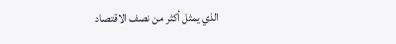الذي يمثل أكثر من نصف الاقتصاد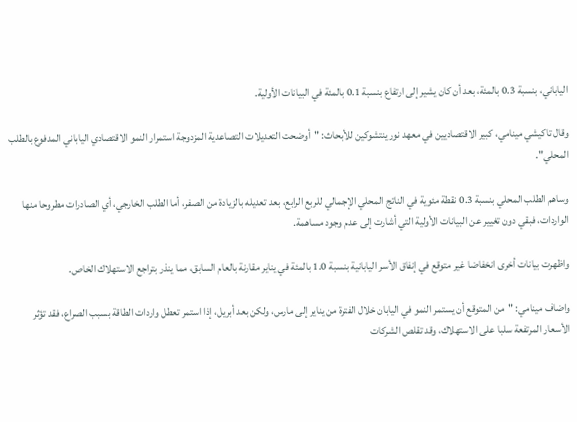الياباني، بنسبة 0.3 بالمئة، بعد أن كان يشير إلى ارتفاع بنسبة 0.1 بالمئة في البيانات الأولية.

وقال تاكيشي مينامي، كبير الاقتصاديين في معهد نورينتشوكين للأبحاث: "أوضحت التعديلات التصاعدية المزدوجة استمرار النمو الاقتصادي الياباني المدفوع بالطلب المحلي".

وساهم الطلب المحلي بنسبة 0.3 نقطة مئوية في الناتج المحلي الإجمالي للربع الرابع، بعد تعديله بالزيادة من الصفر، أما الطلب الخارجي، أي الصادرات مطروحا منها الواردات، فبقي دون تغيير عن البيانات الأولية التي أشارت إلى عدم وجود مساهمة.

واظهرت بيانات أخرى انخفاضا غير متوقع في إنفاق الأسر اليابانية بنسبة 1.0 بالمئة في يناير مقارنة بالعام السابق، مما ينذر بتراجع الاستهلاك الخاص.

واضاف مينامي: "من المتوقع أن يستمر النمو في اليابان خلال الفترة من يناير إلى مارس، ولكن بعد أبريل، إذا استمر تعطل واردات الطاقة بسبب الصراع، فقد تؤثر الأسعار المرتفعة سلبا على الاستهلاك، وقد تقلص الشركات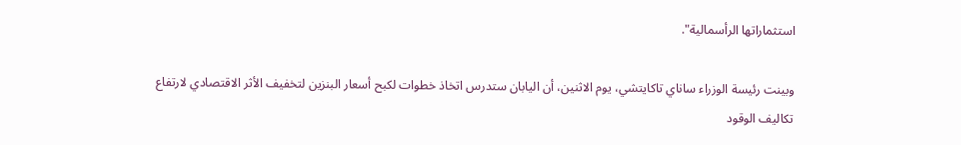استثماراتها الرأسمالية".

وبينت رئيسة الوزراء ساناي تاكايتشي، يوم الاثنين، أن اليابان ستدرس اتخاذ خطوات لكبح أسعار البنزين لتخفيف الأثر الاقتصادي لارتفاع تكاليف الوقود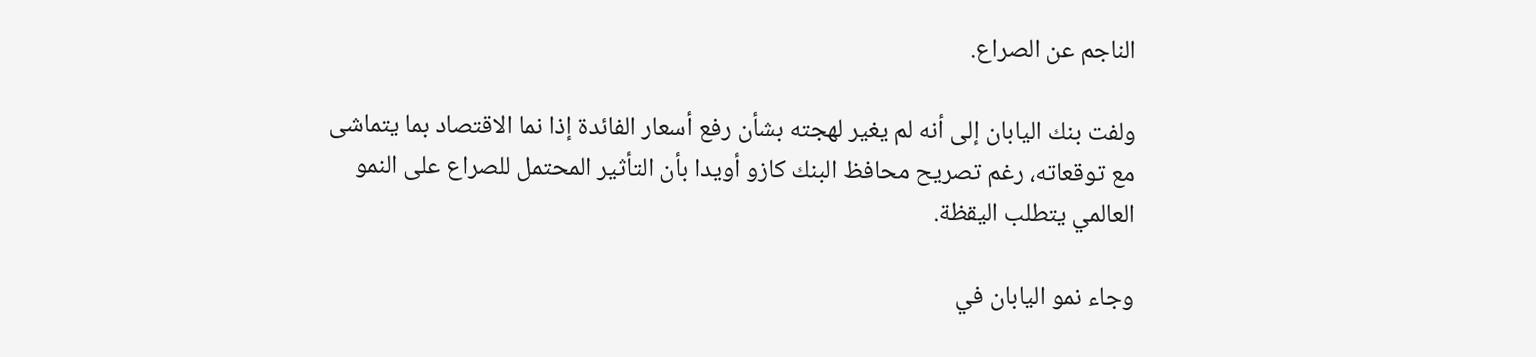الناجم عن الصراع.

ولفت بنك اليابان إلى أنه لم يغير لهجته بشأن رفع أسعار الفائدة إذا نما الاقتصاد بما يتماشى مع توقعاته، رغم تصريح محافظ البنك كازو أويدا بأن التأثير المحتمل للصراع على النمو العالمي يتطلب اليقظة.

وجاء نمو اليابان في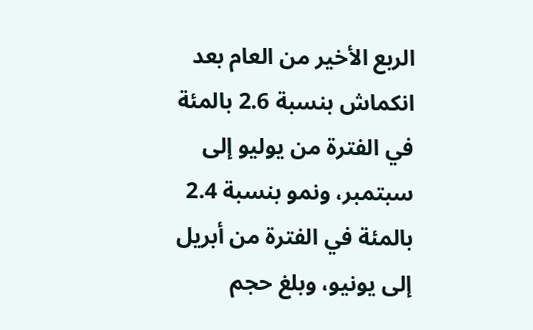الربع الأخير من العام بعد انكماش بنسبة 2.6 بالمئة في الفترة من يوليو إلى سبتمبر، ونمو بنسبة 2.4 بالمئة في الفترة من أبريل إلى يونيو، وبلغ حجم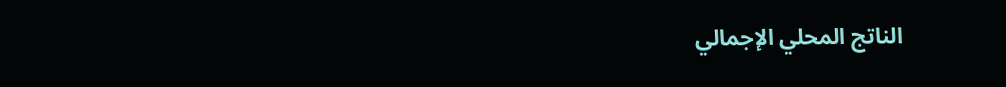الناتج المحلي الإجمالي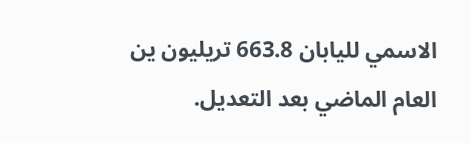الاسمي لليابان 663.8 تريليون ين العام الماضي بعد التعديل.